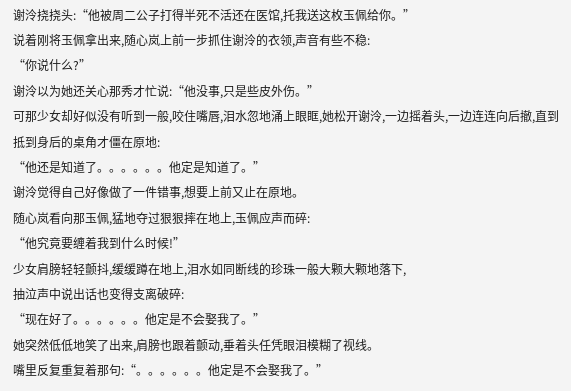谢泠挠挠头:“他被周二公子打得半死不活还在医馆,托我送这枚玉佩给你。”
说着刚将玉佩拿出来,随心岚上前一步抓住谢泠的衣领,声音有些不稳:
“你说什么?”
谢泠以为她还关心那秀才忙说:“他没事,只是些皮外伤。”
可那少女却好似没有听到一般,咬住嘴唇,泪水忽地涌上眼眶,她松开谢泠,一边摇着头,一边连连向后撤,直到抵到身后的桌角才僵在原地:
“他还是知道了。。。。。。他定是知道了。”
谢泠觉得自己好像做了一件错事,想要上前又止在原地。
随心岚看向那玉佩,猛地夺过狠狠摔在地上,玉佩应声而碎:
“他究竟要缠着我到什么时候!”
少女肩膀轻轻颤抖,缓缓蹲在地上,泪水如同断线的珍珠一般大颗大颗地落下,
抽泣声中说出话也变得支离破碎:
“现在好了。。。。。。他定是不会娶我了。”
她突然低低地笑了出来,肩膀也跟着颤动,垂着头任凭眼泪模糊了视线。
嘴里反复重复着那句:“。。。。。。他定是不会娶我了。”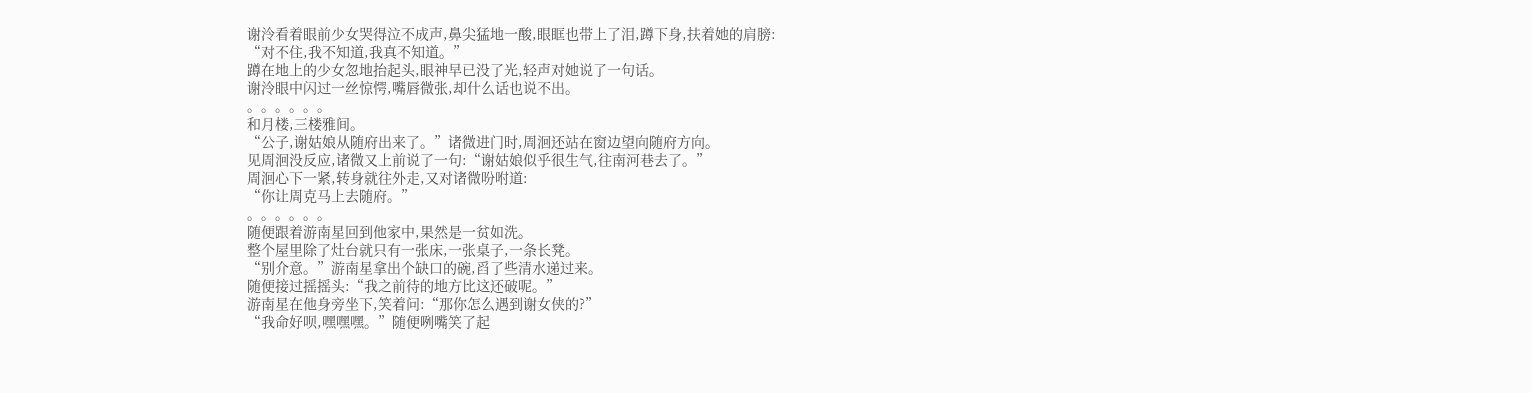谢泠看着眼前少女哭得泣不成声,鼻尖猛地一酸,眼眶也带上了泪,蹲下身,扶着她的肩膀:
“对不住,我不知道,我真不知道。”
蹲在地上的少女忽地抬起头,眼神早已没了光,轻声对她说了一句话。
谢泠眼中闪过一丝惊愕,嘴唇微张,却什么话也说不出。
。。。。。。
和月楼,三楼雅间。
“公子,谢姑娘从随府出来了。”诸微进门时,周洄还站在窗边望向随府方向。
见周洄没反应,诸微又上前说了一句:“谢姑娘似乎很生气,往南河巷去了。”
周洄心下一紧,转身就往外走,又对诸微吩咐道:
“你让周克马上去随府。”
。。。。。。
随便跟着游南星回到他家中,果然是一贫如洗。
整个屋里除了灶台就只有一张床,一张桌子,一条长凳。
“别介意。”游南星拿出个缺口的碗,舀了些清水递过来。
随便接过摇摇头:“我之前待的地方比这还破呢。”
游南星在他身旁坐下,笑着问:“那你怎么遇到谢女侠的?”
“我命好呗,嘿嘿嘿。”随便咧嘴笑了起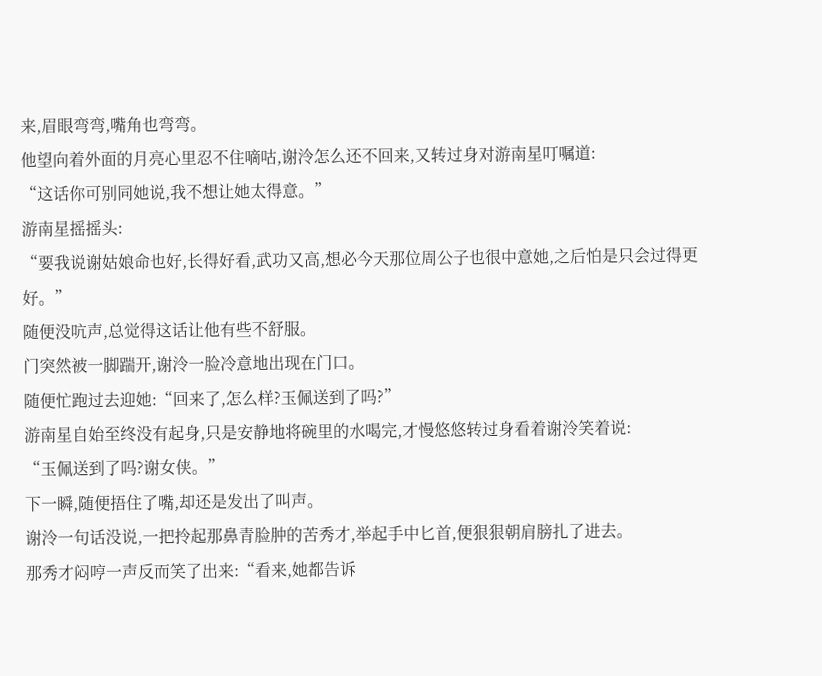来,眉眼弯弯,嘴角也弯弯。
他望向着外面的月亮心里忍不住嘀咕,谢泠怎么还不回来,又转过身对游南星叮嘱道:
“这话你可别同她说,我不想让她太得意。”
游南星摇摇头:
“要我说谢姑娘命也好,长得好看,武功又高,想必今天那位周公子也很中意她,之后怕是只会过得更好。”
随便没吭声,总觉得这话让他有些不舒服。
门突然被一脚踹开,谢泠一脸冷意地出现在门口。
随便忙跑过去迎她:“回来了,怎么样?玉佩送到了吗?”
游南星自始至终没有起身,只是安静地将碗里的水喝完,才慢悠悠转过身看着谢泠笑着说:
“玉佩送到了吗?谢女侠。”
下一瞬,随便捂住了嘴,却还是发出了叫声。
谢泠一句话没说,一把拎起那鼻青脸肿的苦秀才,举起手中匕首,便狠狠朝肩膀扎了进去。
那秀才闷哼一声反而笑了出来:“看来,她都告诉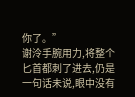你了。”
谢泠手腕用力,将整个匕首都刺了进去,仍是一句话未说,眼中没有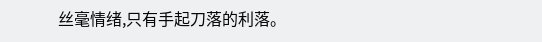丝毫情绪,只有手起刀落的利落。